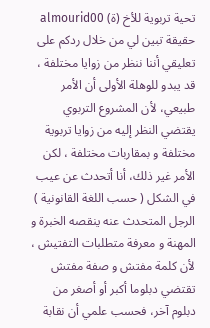تحية تربوية للأخ (ة) almourid00
حقيقة تبين لي من خلال ردكم على تعليقي أننا ننظر من زوايا مختلفة ، قد يبدو للوهلة الأولى أن الأمر طبيعي، لأن المشروع التربوي يقتضي النظر إليه من زوايا تربوية مختلفة و بمقاربات مختلفة ، لكن الأمر غير ذلك، أنا أتحدث عن عيب في الشكل ( حسب اللغة القانونية ) الرجل المتحدث عنه ينقصه الخبرة و المهنة و معرفة متطلبات التفتيش ، لأن كلمة مفتش و صفة مفتش تقتضي دبلوما أكبر أو أصغر من دبلوم آخر، فحسب علمي أن نقابة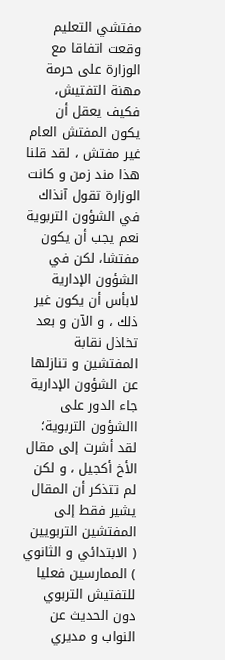مفتشي التعليم وقعت اتفاقا مع الوزارة على حرمة مهنة التفتيش، فكيف يعقل أن يكون المفتش العام غير مفتش ، لقد قلنا هذا مند زمن و كانت الوزارة تقول آنذاك في الشؤون التربوية نعم يجب أن يكون مفتشا، لكن في الشؤون الإدارية لابأس أن يكون غير ذلك ، و الآن و بعد تخاذل نقابة المفتشين و تنازلها عن الشؤون الإدارية جاء الدور على االشؤون التربوية؛
لقد أشرت إلى مقال الأخ أكجيل ، و لكن لم تتذكر أن المقال يشير فقط إلى المفتشين التربويين ( الابتدائي و الثانوي ) الممارسين فعليا للتفتيش التربوي دون الحديث عن النواب و مديري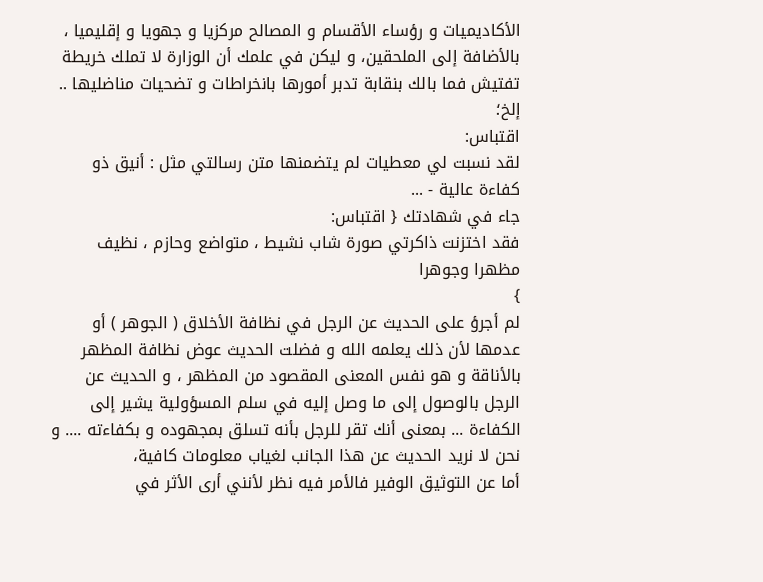الأكاديميات و رؤساء الأقسام و المصالح مركزيا و جهويا و إقليميا ، بالأضافة إلى الملحقين، و ليكن في علمك أن الوزارة لا تملك خريطة تفتيش فما بالك بنقابة تدبر أمورها بانخراطات و تضحيات مناضليها .. إلخ؛
اقتباس:
لقد نسبت لي معطيات لم يتضمنها متن رسالتي مثل : أنيق ذو كفاءة عالية - ...
جاء في شهادتك { اقتباس:
فقد اختزنت ذاكرتي صورة شاب نشيط ، متواضع وحازم ، نظيف مظهرا وجوهرا
}
لم أجرؤ على الحديث عن الرجل في نظافة الأخلاق ( الجوهر ) أو عدمها لأن ذلك يعلمه الله و فضلت الحديث عوض نظافة المظهر بالأناقة و هو نفس المعنى المقصود من المظهر ، و الحديث عن الرجل بالوصول إلى ما وصل إليه في سلم المسؤولية يشير إلى الكفاءة ... بمعنى أنك تقر للرجل بأنه تسلق بمجهوده و بكفاءته .... و نحن لا نريد الحديث عن هذا الجانب لغياب معلومات كافية،
أما عن التوثيق الوفير فالأمر فيه نظر لأنني أرى الأثر في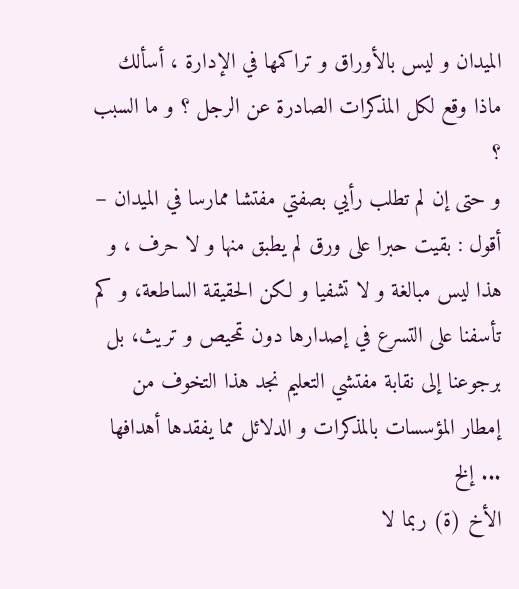الميدان و ليس بالأوراق و تراكمها في الإدارة ، أسألك ماذا وقع لكل المذكرات الصادرة عن الرجل ؟ و ما السبب ؟
و حتى إن لم تطلب رأيي بصفتي مفتشا ممارسا في الميدان – أقول : بقيت حبرا على ورق لم يطبق منها و لا حرف ، و هذا ليس مبالغة و لا تشفيا و لكن الحقيقة الساطعة، و كم تأسفنا على التسرع في إصدارها دون تمحيص و تريث، بل برجوعنا إلى نقابة مفتشي التعليم نجد هذا التخوف من إمطار المؤسسات بالمذكرات و الدلائل مما يفقدها أهدافها ... إلخ
الأخ (ة) ربما لا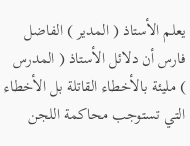يعلم الأستاذ ( المدير ) الفاضل فارس أن دلائل الأستاذ ( المدرس ) مليئة بالأخطاء القاتلة بل الأخطاء التي تستوجب محاكمة اللجن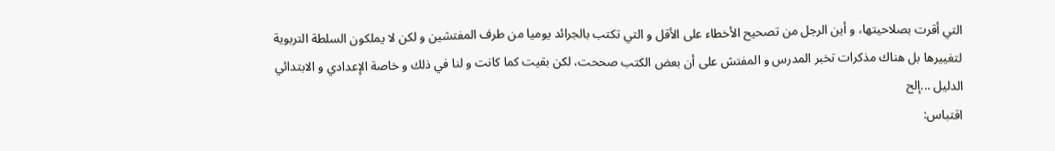التي أقرت بصلاحيتها، و أين الرجل من تصحيح الأخطاء على الأقل و التي تكتب بالجرائد يوميا من طرف المفتشين و لكن لا يملكون السلطة التربوية لتغييرها بل هناك مذكرات تخبر المدرس و المفتش على أن بعض الكتب صححت، لكن بقيت كما كانت و لنا في ذلك و خاصة الإعدادي و الابتدائي الدليل ...إلح
اقتباس: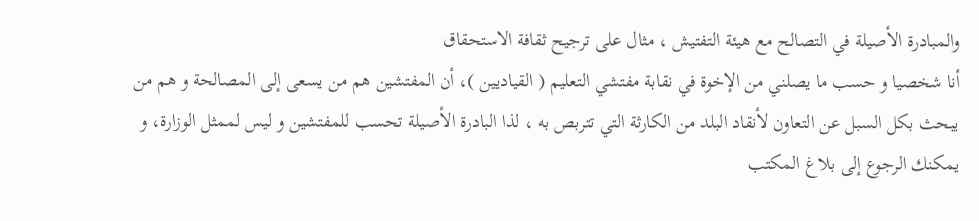والمبادرة الأصيلة في التصالح مع هيئة التفتيش ، مثال على ترجيح ثقافة الاستحقاق
أنا شخصيا و حسب ما يصلني من الإخوة في نقابة مفتشي التعليم ( القياديين )، أن المفتشين هم من يسعى إلى المصالحة و هم من يبحث بكل السبل عن التعاون لأنقاد البلد من الكارثة التي تتربص به ، لذا البادرة الأصيلة تحسب للمفتشين و ليس لممثل الوزارة، و يمكنك الرجوع إلى بلاغ المكتب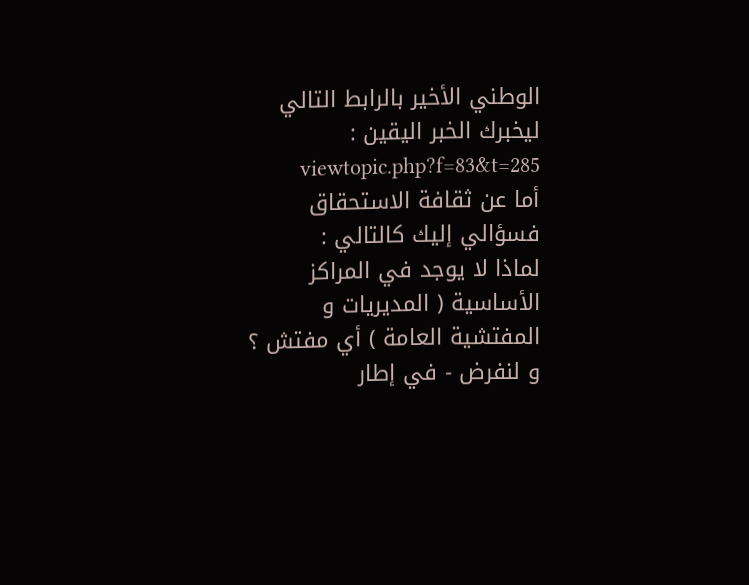الوطني الأخير بالرابط التالي ليخبرك الخبر اليقين : viewtopic.php?f=83&t=285
أما عن ثقافة الاستحقاق فسؤالي إليك كالتالي :
لماذا لا يوجد في المراكز الأساسية ( المديريات و المفتشية العامة ) أي مفتش ؟
و لنفرض - في إطار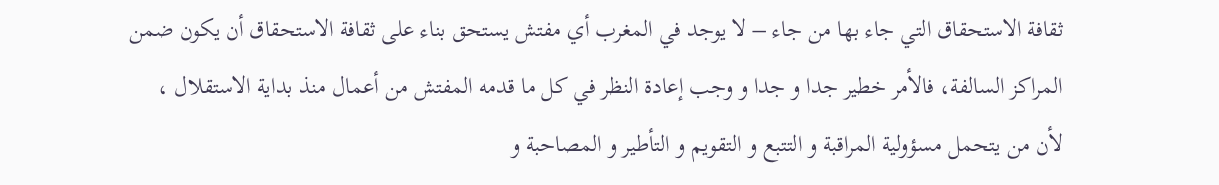ثقافة الاستحقاق التي جاء بها من جاء – لا يوجد في المغرب أي مفتش يستحق بناء على ثقافة الاستحقاق أن يكون ضمن المراكز السالفة، فالأمر خطير جدا و جدا و وجب إعادة النظر في كل ما قدمه المفتش من أعمال منذ بداية الاستقلال ، لأن من يتحمل مسؤولية المراقبة و التتبع و التقويم و التأطير و المصاحبة و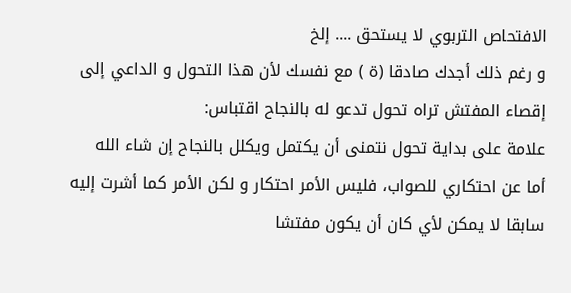الافتحاص التربوي لا يستحق .... إلخ
و رغم ذلك أجدك صادقا (ة ) مع نفسك لأن هذا التحول و الداعي إلى إقصاء المفتش تراه تحول تدعو له بالنجاح اقتباس:
علامة على بداية تحول نتمنى أن يكتمل ويكلل بالنجاح إن شاء الله
أما عن احتكاري للصواب، فليس الأمر احتكار و لكن الأمر كما أشرت إليه سابقا لا يمكن لأي كان أن يكون مفتشا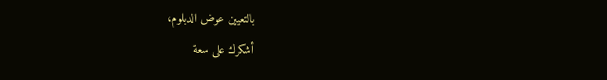بالتعيين عوض الدبلوم،
أشكرك على سعة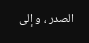الصدر ، و إلى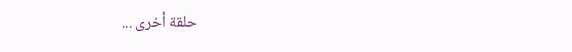حلقة أخرى ...